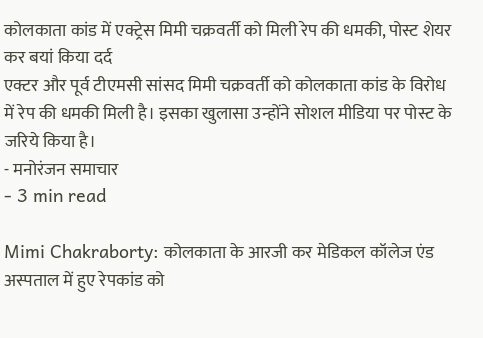कोलकाता कांड में एक्ट्रेस मिमी चक्रवर्ती को मिली रेप की धमकी, पोस्ट शेयर कर बयां किया दर्द
एक्टर और पूर्व टीएमसी सांसद मिमी चक्रवर्ती को कोलकाता कांड के विरोध में रेप की धमकी मिली है। इसका खुलासा उन्होंने सोशल मीडिया पर पोस्ट के जरिये किया है।
- मनोरंजन समाचार
- 3 min read

Mimi Chakraborty: कोलकाता के आरजी कर मेडिकल कॉलेज एंड अस्पताल में हुए रेपकांड को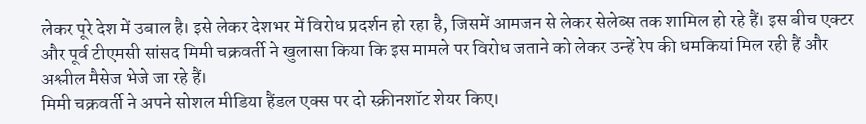लेकर पूरे देश में उबाल है। इसे लेकर देशभर में विरोध प्रदर्शन हो रहा है, जिसमें आमजन से लेकर सेलेब्स तक शामिल हो रहे हैं। इस बीच एक्टर और पूर्व टीएमसी सांसद मिमी चक्रवर्ती ने खुलासा किया कि इस मामले पर विरोध जताने को लेकर उन्हें रेप की धमकियां मिल रही हैं और अश्लील मैसेज भेजे जा रहे हैं।
मिमी चक्रवर्ती ने अपने सोशल मीडिया हैंडल एक्स पर दो स्क्रीनशॉट शेयर किए।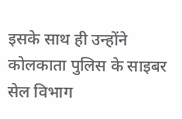इसके साथ ही उन्होंने कोलकाता पुलिस के साइबर सेल विभाग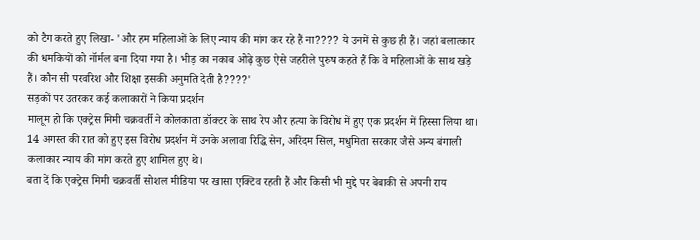को टैग करते हुए लिखा- 'और हम महिलाओं के लिए न्याय की मांग कर रहे हैं ना???? ये उनमें से कुछ ही हैं। जहां बलात्कार की धमकियों को नॉर्मल बना दिया गया है। भीड़ का नकाब ओढ़े कुछ ऐसे जहरीले पुरुष कहते हैं कि वे महिलाओं के साथ खड़े हैं। कौन सी परवरिश और शिक्षा इसकी अनुमति देती है????'
सड़कों पर उतरकर कई कलाकारों ने किया प्रदर्शन
मालूम हो कि एक्ट्रेस मिमी चक्रवर्ती ने कोलकाता डॉक्टर के साथ रेप और हत्या के विरोध में हुए एक प्रदर्शन में हिस्सा लिया था। 14 अगस्त की रात को हुए इस विरोध प्रदर्शन में उनके अलावा रिद्धि सेन, अरिंदम सिल, मधुमिता सरकार जैसे अन्य बंगाली कलाकार न्याय की मांग करते हुए शामिल हुए थे।
बता दें कि एक्ट्रेस मिमी चक्रवर्ती सोशल मीडिया पर खासा एक्टिव रहती हैं और किसी भी मुद्दे पर बेबाकी से अपनी राय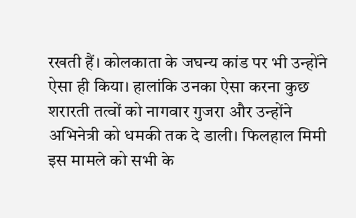रखती हैं। कोलकाता के जघन्य कांड पर भी उन्होंने ऐसा ही किया। हालांकि उनका ऐसा करना कुछ शरारती तत्वों को नागवार गुजरा और उन्होंने अभिनेत्री को धमकी तक दे डाली। फिलहाल मिमी इस मामले को सभी के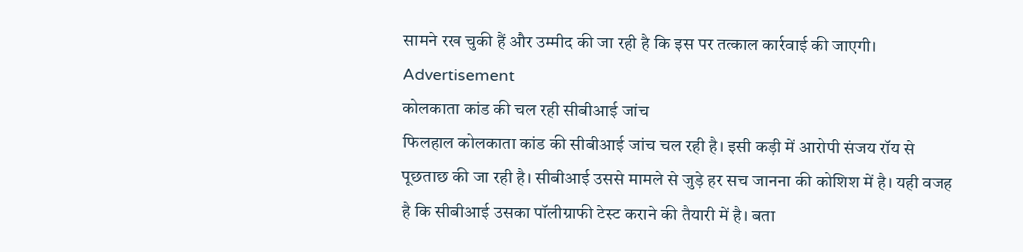सामने रख चुकी हैं और उम्मीद की जा रही है कि इस पर तत्काल कार्रवाई की जाएगी।
Advertisement
कोलकाता कांड की चल रही सीबीआई जांच
फिलहाल कोलकाता कांड की सीबीआई जांच चल रही है। इसी कड़ी में आरोपी संजय रॉय से पूछताछ की जा रही है। सीबीआई उससे मामले से जुड़े हर सच जानना की कोशिश में है। यही वजह है कि सीबीआई उसका पॉलीग्राफी टेस्ट कराने की तैयारी में है। बता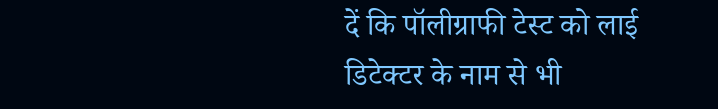दें कि पॉलीग्राफी टेस्ट को लाई डिटेक्टर के नाम से भी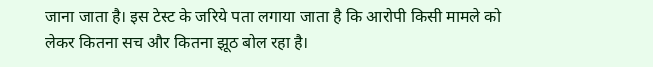जाना जाता है। इस टेस्ट के जरिये पता लगाया जाता है कि आरोपी किसी मामले को लेकर कितना सच और कितना झूठ बोल रहा है।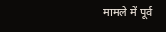मामले में पूर्व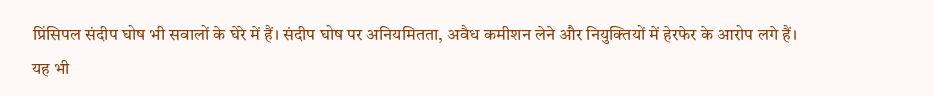प्रिंसिपल संदीप घोष भी सवालों के घेरे में हैं। संदीप घोष पर अनियमितता, अवैध कमीशन लेने और नियुक्तियों में हेरफेर के आरोप लगे हैं।
यह भी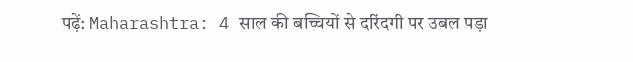पढ़ें: Maharashtra: 4 साल की बच्चियों से दरिंदगी पर उबल पड़ा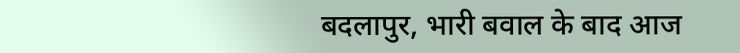बदलापुर, भारी बवाल के बाद आज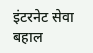इंटरनेट सेवा बहाल